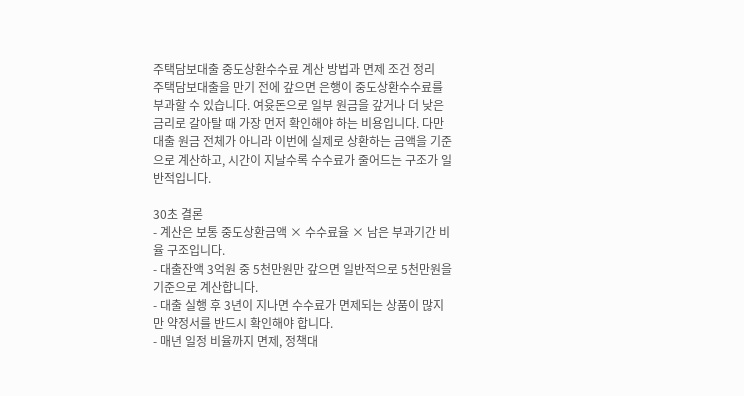주택담보대출 중도상환수수료 계산 방법과 면제 조건 정리
주택담보대출을 만기 전에 갚으면 은행이 중도상환수수료를 부과할 수 있습니다. 여윳돈으로 일부 원금을 갚거나 더 낮은 금리로 갈아탈 때 가장 먼저 확인해야 하는 비용입니다. 다만 대출 원금 전체가 아니라 이번에 실제로 상환하는 금액을 기준으로 계산하고, 시간이 지날수록 수수료가 줄어드는 구조가 일반적입니다.

30초 결론
- 계산은 보통 중도상환금액 × 수수료율 × 남은 부과기간 비율 구조입니다.
- 대출잔액 3억원 중 5천만원만 갚으면 일반적으로 5천만원을 기준으로 계산합니다.
- 대출 실행 후 3년이 지나면 수수료가 면제되는 상품이 많지만 약정서를 반드시 확인해야 합니다.
- 매년 일정 비율까지 면제, 정책대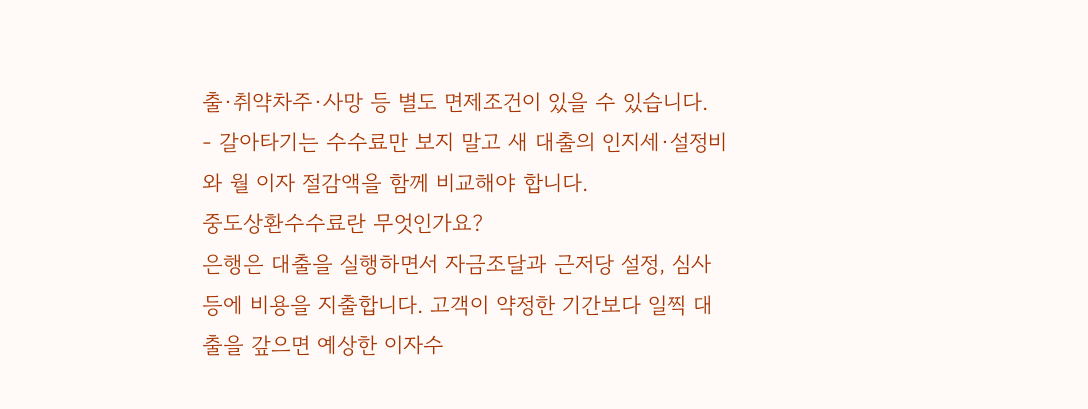출·취약차주·사망 등 별도 면제조건이 있을 수 있습니다.
- 갈아타기는 수수료만 보지 말고 새 대출의 인지세·설정비와 월 이자 절감액을 함께 비교해야 합니다.
중도상환수수료란 무엇인가요?
은행은 대출을 실행하면서 자금조달과 근저당 설정, 심사 등에 비용을 지출합니다. 고객이 약정한 기간보다 일찍 대출을 갚으면 예상한 이자수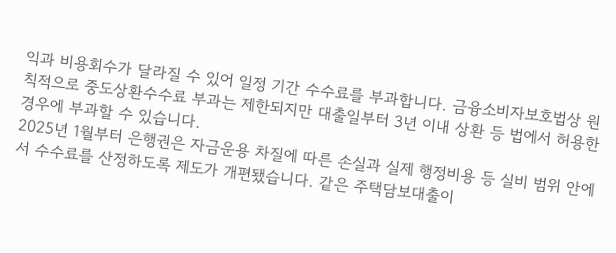익과 비용회수가 달라질 수 있어 일정 기간 수수료를 부과합니다. 금융소비자보호법상 원칙적으로 중도상환수수료 부과는 제한되지만 대출일부터 3년 이내 상환 등 법에서 허용한 경우에 부과할 수 있습니다.
2025년 1월부터 은행권은 자금운용 차질에 따른 손실과 실제 행정비용 등 실비 범위 안에서 수수료를 산정하도록 제도가 개편됐습니다. 같은 주택담보대출이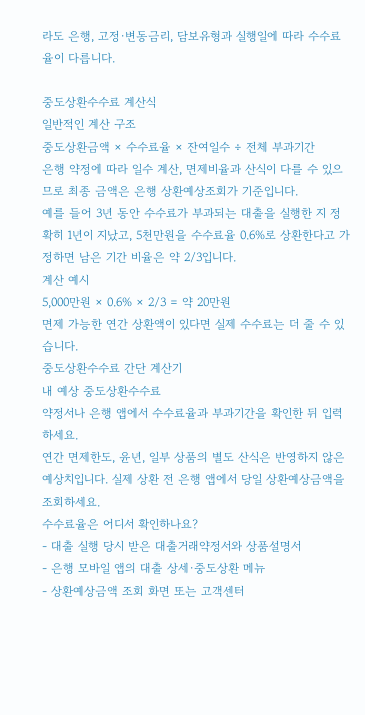라도 은행, 고정·변동금리, 담보유형과 실행일에 따라 수수료율이 다릅니다.

중도상환수수료 계산식
일반적인 계산 구조
중도상환금액 × 수수료율 × 잔여일수 ÷ 전체 부과기간
은행 약정에 따라 일수 계산, 면제비율과 산식이 다를 수 있으므로 최종 금액은 은행 상환예상조회가 기준입니다.
예를 들어 3년 동안 수수료가 부과되는 대출을 실행한 지 정확히 1년이 지났고, 5천만원을 수수료율 0.6%로 상환한다고 가정하면 남은 기간 비율은 약 2/3입니다.
계산 예시
5,000만원 × 0.6% × 2/3 = 약 20만원
면제 가능한 연간 상환액이 있다면 실제 수수료는 더 줄 수 있습니다.
중도상환수수료 간단 계산기
내 예상 중도상환수수료
약정서나 은행 앱에서 수수료율과 부과기간을 확인한 뒤 입력하세요.
연간 면제한도, 윤년, 일부 상품의 별도 산식은 반영하지 않은 예상치입니다. 실제 상환 전 은행 앱에서 당일 상환예상금액을 조회하세요.
수수료율은 어디서 확인하나요?
- 대출 실행 당시 받은 대출거래약정서와 상품설명서
- 은행 모바일 앱의 대출 상세·중도상환 메뉴
- 상환예상금액 조회 화면 또는 고객센터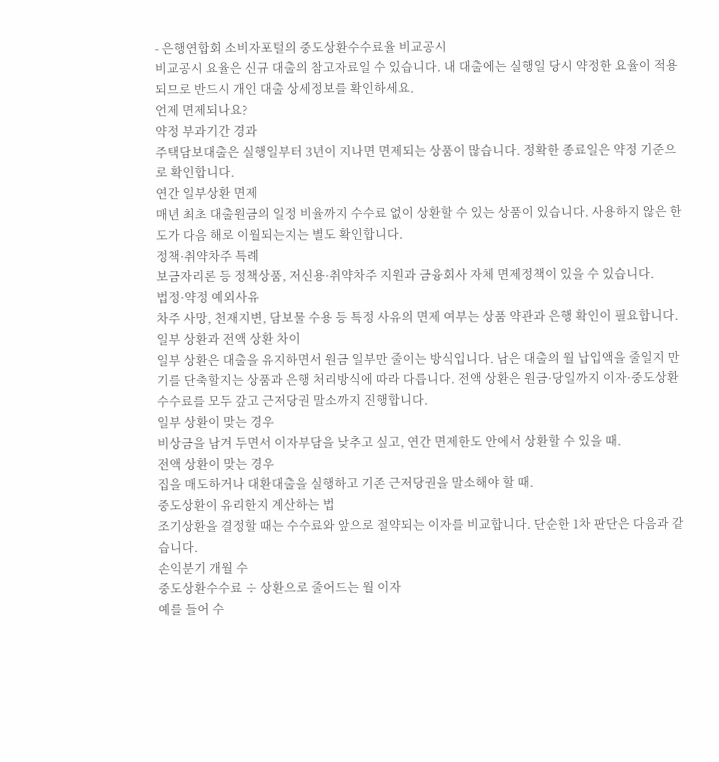- 은행연합회 소비자포털의 중도상환수수료율 비교공시
비교공시 요율은 신규 대출의 참고자료일 수 있습니다. 내 대출에는 실행일 당시 약정한 요율이 적용되므로 반드시 개인 대출 상세정보를 확인하세요.
언제 면제되나요?
약정 부과기간 경과
주택담보대출은 실행일부터 3년이 지나면 면제되는 상품이 많습니다. 정확한 종료일은 약정 기준으로 확인합니다.
연간 일부상환 면제
매년 최초 대출원금의 일정 비율까지 수수료 없이 상환할 수 있는 상품이 있습니다. 사용하지 않은 한도가 다음 해로 이월되는지는 별도 확인합니다.
정책·취약차주 특례
보금자리론 등 정책상품, 저신용·취약차주 지원과 금융회사 자체 면제정책이 있을 수 있습니다.
법정·약정 예외사유
차주 사망, 천재지변, 담보물 수용 등 특정 사유의 면제 여부는 상품 약관과 은행 확인이 필요합니다.
일부 상환과 전액 상환 차이
일부 상환은 대출을 유지하면서 원금 일부만 줄이는 방식입니다. 남은 대출의 월 납입액을 줄일지 만기를 단축할지는 상품과 은행 처리방식에 따라 다릅니다. 전액 상환은 원금·당일까지 이자·중도상환수수료를 모두 갚고 근저당권 말소까지 진행합니다.
일부 상환이 맞는 경우
비상금을 남겨 두면서 이자부담을 낮추고 싶고, 연간 면제한도 안에서 상환할 수 있을 때.
전액 상환이 맞는 경우
집을 매도하거나 대환대출을 실행하고 기존 근저당권을 말소해야 할 때.
중도상환이 유리한지 계산하는 법
조기상환을 결정할 때는 수수료와 앞으로 절약되는 이자를 비교합니다. 단순한 1차 판단은 다음과 같습니다.
손익분기 개월 수
중도상환수수료 ÷ 상환으로 줄어드는 월 이자
예를 들어 수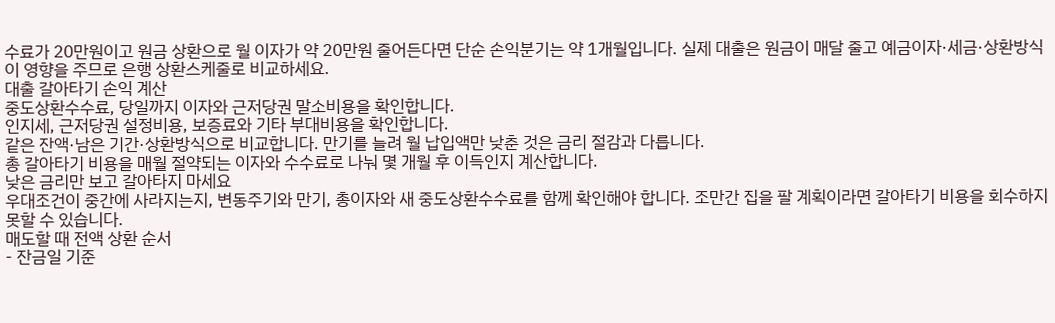수료가 20만원이고 원금 상환으로 월 이자가 약 20만원 줄어든다면 단순 손익분기는 약 1개월입니다. 실제 대출은 원금이 매달 줄고 예금이자·세금·상환방식이 영향을 주므로 은행 상환스케줄로 비교하세요.
대출 갈아타기 손익 계산
중도상환수수료, 당일까지 이자와 근저당권 말소비용을 확인합니다.
인지세, 근저당권 설정비용, 보증료와 기타 부대비용을 확인합니다.
같은 잔액·남은 기간·상환방식으로 비교합니다. 만기를 늘려 월 납입액만 낮춘 것은 금리 절감과 다릅니다.
총 갈아타기 비용을 매월 절약되는 이자와 수수료로 나눠 몇 개월 후 이득인지 계산합니다.
낮은 금리만 보고 갈아타지 마세요
우대조건이 중간에 사라지는지, 변동주기와 만기, 총이자와 새 중도상환수수료를 함께 확인해야 합니다. 조만간 집을 팔 계획이라면 갈아타기 비용을 회수하지 못할 수 있습니다.
매도할 때 전액 상환 순서
- 잔금일 기준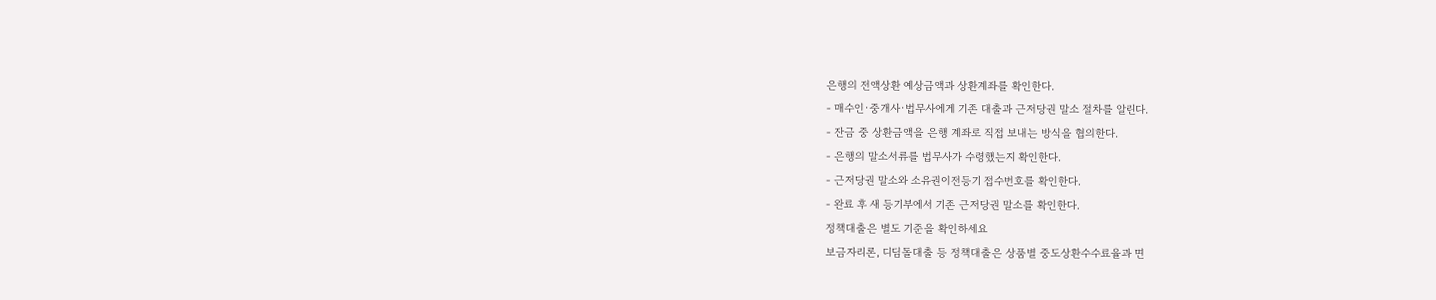은행의 전액상환 예상금액과 상환계좌를 확인한다.
- 매수인·중개사·법무사에게 기존 대출과 근저당권 말소 절차를 알린다.
- 잔금 중 상환금액을 은행 계좌로 직접 보내는 방식을 협의한다.
- 은행의 말소서류를 법무사가 수령했는지 확인한다.
- 근저당권 말소와 소유권이전등기 접수번호를 확인한다.
- 완료 후 새 등기부에서 기존 근저당권 말소를 확인한다.
정책대출은 별도 기준을 확인하세요
보금자리론, 디딤돌대출 등 정책대출은 상품별 중도상환수수료율과 면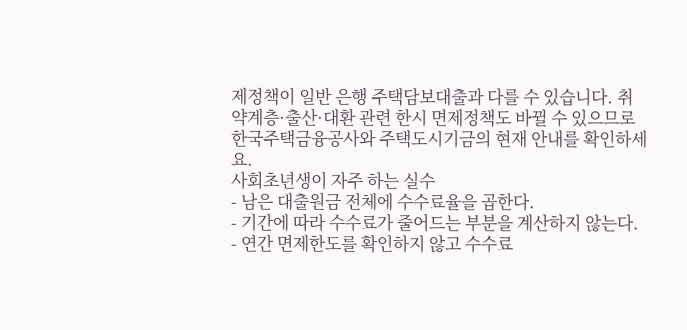제정책이 일반 은행 주택담보대출과 다를 수 있습니다. 취약계층·출산·대환 관련 한시 면제정책도 바뀔 수 있으므로 한국주택금융공사와 주택도시기금의 현재 안내를 확인하세요.
사회초년생이 자주 하는 실수
- 남은 대출원금 전체에 수수료율을 곱한다.
- 기간에 따라 수수료가 줄어드는 부분을 계산하지 않는다.
- 연간 면제한도를 확인하지 않고 수수료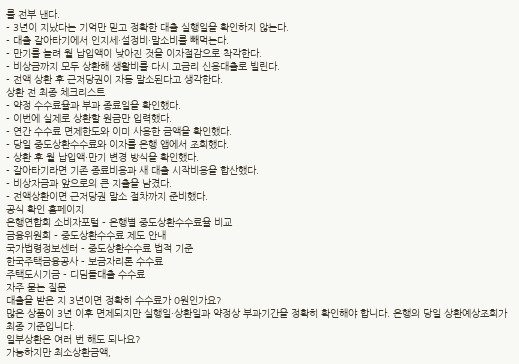를 전부 낸다.
- 3년이 지났다는 기억만 믿고 정확한 대출 실행일을 확인하지 않는다.
- 대출 갈아타기에서 인지세·설정비·말소비를 빼먹는다.
- 만기를 늘려 월 납입액이 낮아진 것을 이자절감으로 착각한다.
- 비상금까지 모두 상환해 생활비를 다시 고금리 신용대출로 빌린다.
- 전액 상환 후 근저당권이 자동 말소된다고 생각한다.
상환 전 최종 체크리스트
- 약정 수수료율과 부과 종료일을 확인했다.
- 이번에 실제로 상환할 원금만 입력했다.
- 연간 수수료 면제한도와 이미 사용한 금액을 확인했다.
- 당일 중도상환수수료와 이자를 은행 앱에서 조회했다.
- 상환 후 월 납입액·만기 변경 방식을 확인했다.
- 갈아타기라면 기존 종료비용과 새 대출 시작비용을 합산했다.
- 비상자금과 앞으로의 큰 지출을 남겼다.
- 전액상환이면 근저당권 말소 절차까지 준비했다.
공식 확인 홈페이지
은행연합회 소비자포털 - 은행별 중도상환수수료율 비교
금융위원회 - 중도상환수수료 제도 안내
국가법령정보센터 - 중도상환수수료 법적 기준
한국주택금융공사 - 보금자리론 수수료
주택도시기금 - 디딤돌대출 수수료
자주 묻는 질문
대출을 받은 지 3년이면 정확히 수수료가 0원인가요?
많은 상품이 3년 이후 면제되지만 실행일·상환일과 약정상 부과기간을 정확히 확인해야 합니다. 은행의 당일 상환예상조회가 최종 기준입니다.
일부상환은 여러 번 해도 되나요?
가능하지만 최소상환금액,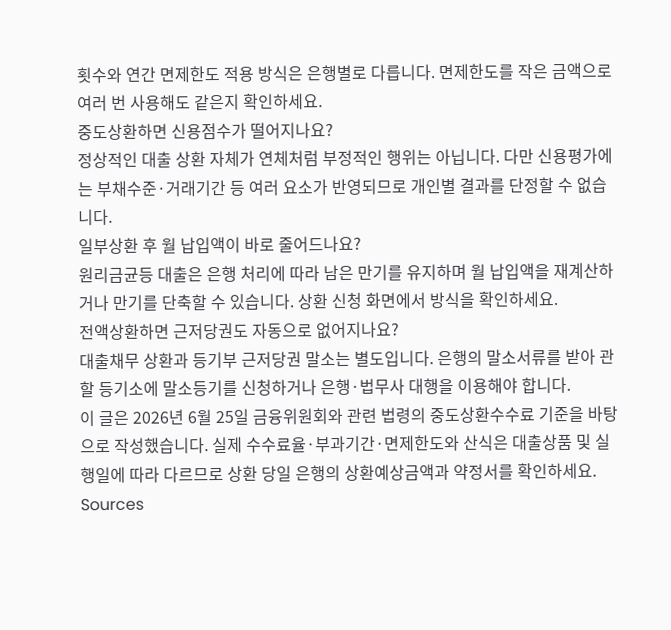횟수와 연간 면제한도 적용 방식은 은행별로 다릅니다. 면제한도를 작은 금액으로 여러 번 사용해도 같은지 확인하세요.
중도상환하면 신용점수가 떨어지나요?
정상적인 대출 상환 자체가 연체처럼 부정적인 행위는 아닙니다. 다만 신용평가에는 부채수준·거래기간 등 여러 요소가 반영되므로 개인별 결과를 단정할 수 없습니다.
일부상환 후 월 납입액이 바로 줄어드나요?
원리금균등 대출은 은행 처리에 따라 남은 만기를 유지하며 월 납입액을 재계산하거나 만기를 단축할 수 있습니다. 상환 신청 화면에서 방식을 확인하세요.
전액상환하면 근저당권도 자동으로 없어지나요?
대출채무 상환과 등기부 근저당권 말소는 별도입니다. 은행의 말소서류를 받아 관할 등기소에 말소등기를 신청하거나 은행·법무사 대행을 이용해야 합니다.
이 글은 2026년 6월 25일 금융위원회와 관련 법령의 중도상환수수료 기준을 바탕으로 작성했습니다. 실제 수수료율·부과기간·면제한도와 산식은 대출상품 및 실행일에 따라 다르므로 상환 당일 은행의 상환예상금액과 약정서를 확인하세요.
Sources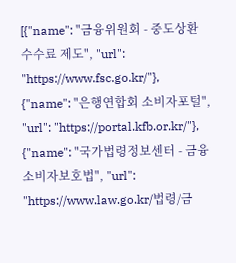[{"name": "금융위원회 - 중도상환수수료 제도", "url": "https://www.fsc.go.kr/"}, {"name": "은행연합회 소비자포털", "url": "https://portal.kfb.or.kr/"}, {"name": "국가법령정보센터 - 금융소비자보호법", "url": "https://www.law.go.kr/법령/금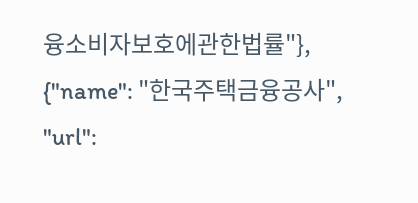융소비자보호에관한법률"}, {"name": "한국주택금융공사", "url":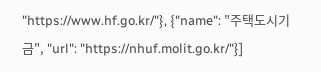"https://www.hf.go.kr/"}, {"name": "주택도시기금", "url": "https://nhuf.molit.go.kr/"}]